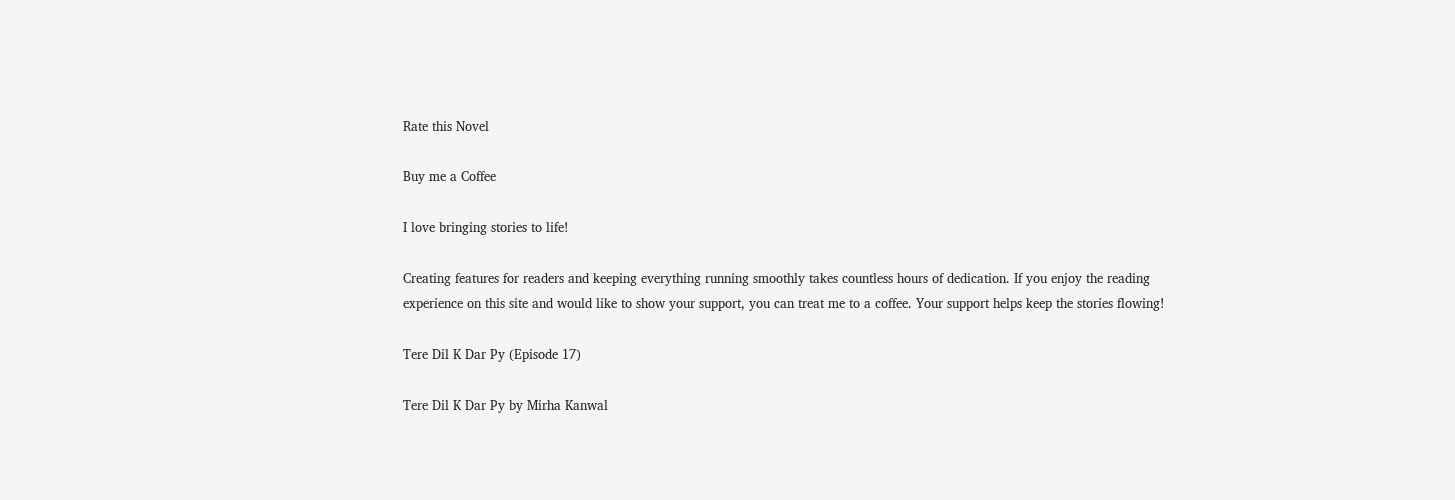Rate this Novel

Buy me a Coffee

I love bringing stories to life!

Creating features for readers and keeping everything running smoothly takes countless hours of dedication. If you enjoy the reading experience on this site and would like to show your support, you can treat me to a coffee. Your support helps keep the stories flowing!

Tere Dil K Dar Py (Episode 17)

Tere Dil K Dar Py by Mirha Kanwal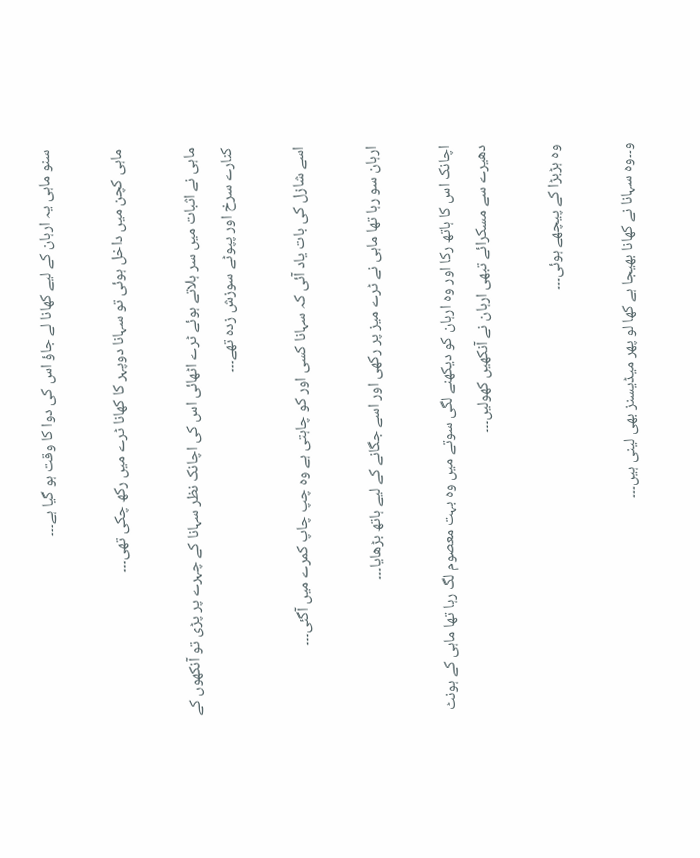سنو ماہی یہ ارہان کے لیے کھانا لے جاؤ اس کی دوا کا وقت ہو گیا ہے۔۔۔

ماہی کچن میں داخل ہوئی تو سہانا دوپہر کا کھانا ٹرے میں رکھ چکی تھی۔۔۔

ماہی نے اثبات میں سر ہلاتے ہوئے ٹرے اٹھائی اس کی اچانک نظر سہانا کے چہرے پر پڑی تو آنکھوں کے کنارے سرخ اور پپوٹے سوزش زدہ تھے۔۔۔

اسے شازل کی بات یاد آئی کہ سہانا کسی اور کو چاہتی ہے وہ چپ چاپ کمرے میں آگئی۔۔۔

ارہان سو رہا تھا ماہی نے ٹرے میز پر رکھی اور اسے جگانے کے لیے ہاتھ بڑھایا۔۔۔

اچانک اس کا ہاتھ رکا اور وہ ارہان کو دیکھنے لگی سوتے میں وہ بہت معصوم لگ رہا تھا ماہی کے ہونٹ دھیرے سے مسکرائے تبھی ارہان نے آنکھیں کھولیں۔۔۔

وہ ہڑبڑا کے پیچھے ہوئی۔۔۔

و۔۔وہ سہانا نے کھانا بھیجا ہے کھا لو پھر میڈیسنز بھی لینی ہیں۔۔۔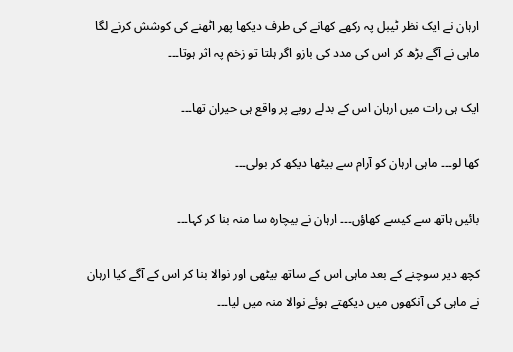ارہان نے ایک نظر ٹیبل پہ رکھے کھانے کی طرف دیکھا پھر اٹھنے کی کوشش کرنے لگا ماہی نے آگے بڑھ کر اس کی مدد کی بازو اگر ہلتا تو زخم پہ اثر ہوتا۔۔۔

ایک ہی رات میں ارہان اس کے بدلے رویے پر واقع ہی حیران تھا۔۔۔

کھا لو۔۔۔ ماہی ارہان کو آرام سے بیٹھا دیکھ کر بولی۔۔۔

بائیں ہاتھ سے کیسے کھاؤں۔۔۔ ارہان نے بیچارہ سا منہ بنا کر کہا۔۔۔

کچھ دیر سوچنے کے بعد ماہی اس کے ساتھ بیٹھی اور نوالا بنا کر اس کے آگے کیا ارہان نے ماہی کی آنکھوں میں دیکھتے ہوئے نوالا منہ میں لیا۔۔۔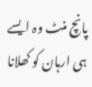پانچ منٹ وہ ایسے ہی ارہان کو کھلانا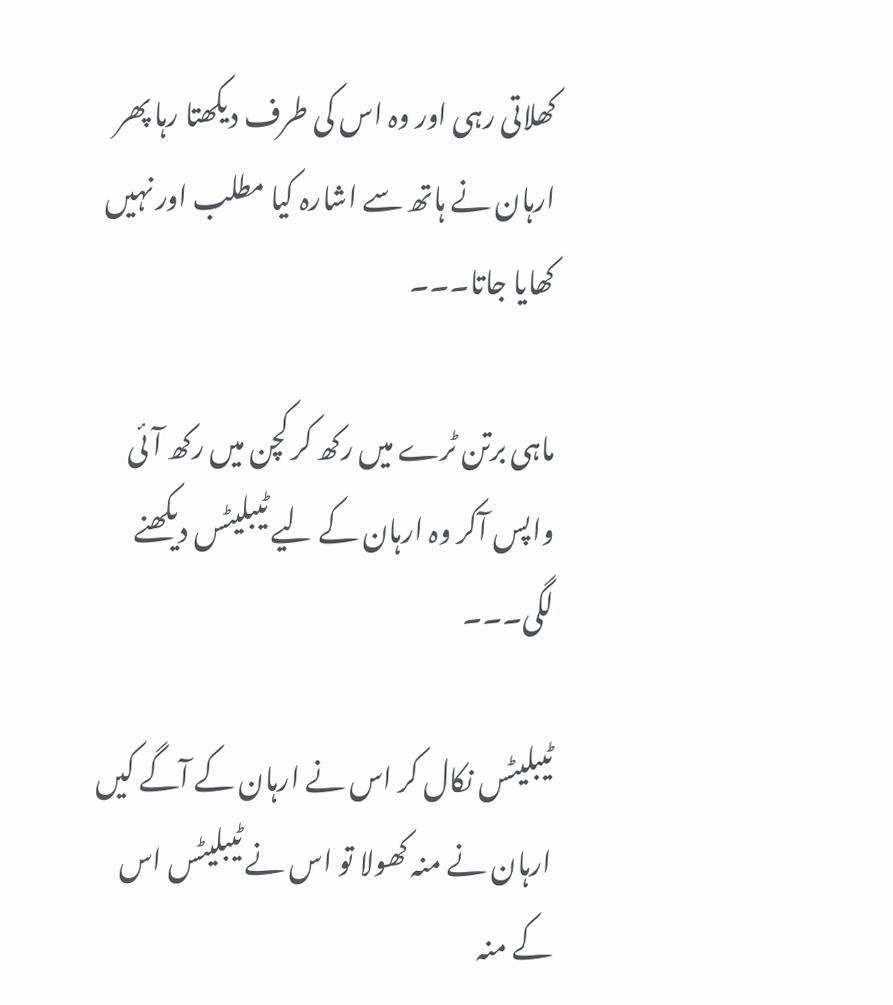کھلاتی رہی اور وہ اس کی طرف دیکھتا رہا پھر ارہان نے ہاتھ سے اشارہ کیا مطلب اور نہیں کھایا جاتا۔۔۔

ماہی برتن ٹرے میں رکھ کر کچن میں رکھ آئی واپس آکر وہ ارہان کے لیے ٹیبلیٹس دیکھنے لگی۔۔۔

ٹیبلیٹس نکال کر اس نے ارہان کے آگے کیں ارہان نے منہ کھولا تو اس نے ٹیبلیٹس اس کے منہ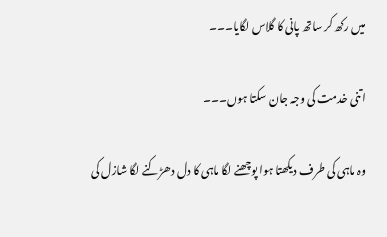میں رکھ کر ساتھ پانی کا گلاس لگایا۔۔۔

اتنی خدمت کی وجہ جان سکتا ہوں۔۔۔

وہ ماہی کی طرف دیکھتا ہوا پوچھنے لگا ماہی کا دل دھڑکنے لگا شازل کی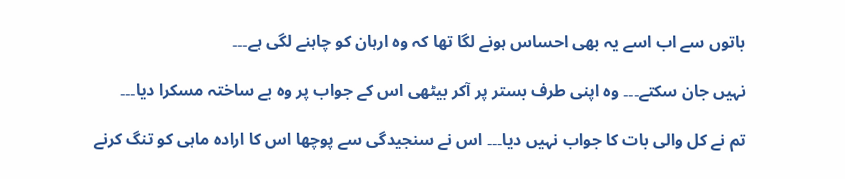باتوں سے اب اسے یہ بھی احساس ہونے لگا تھا کہ وہ ارہان کو چاہنے لگی ہے۔۔۔

نہیں جان سکتے۔۔۔ وہ اپنی طرف بستر پر آکر بیٹھی اس کے جواب پر وہ بے ساختہ مسکرا دیا۔۔۔

تم نے کل والی بات کا جواب نہیں دیا۔۔۔ اس نے سنجیدگی سے پوچھا اس کا ارادہ ماہی کو تنگ کرنے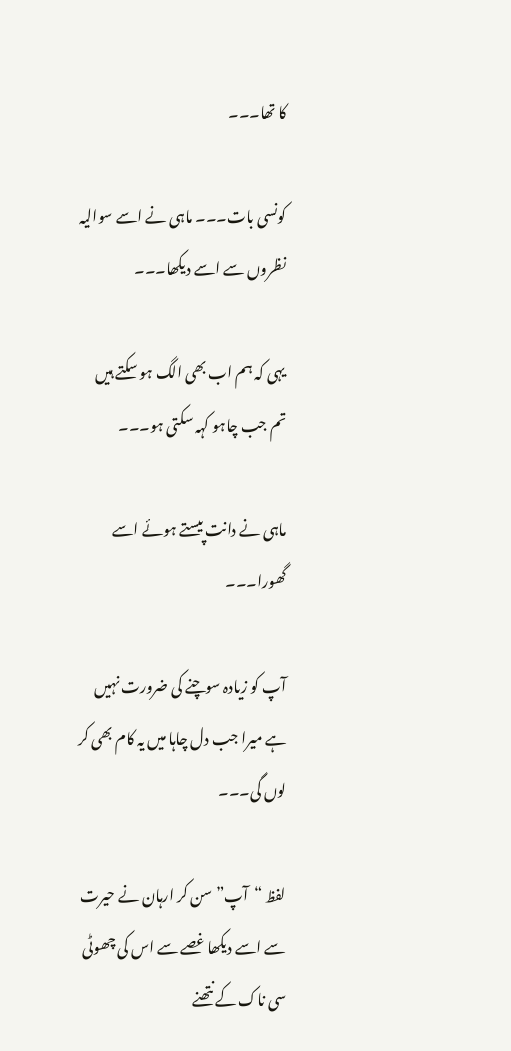کا تھا۔۔۔

کونسی بات۔۔۔ ماہی نے اسے سوالیہ نظروں سے اسے دیکھا۔۔۔

یہی کہ ہم اب بھی الگ ہو سکتے ہیں تم جب چاہو کہہ سکتی ہو۔۔۔

ماہی نے دانت پیستے ہوئے اسے گھورا۔۔۔

آپ کو زیادہ سوچنے کی ضرورت نہیں ہے میرا جب دل چاہا میں یہ کام بھی کر لوں گی۔۔۔

لفظ “آپ” سن کر ارہان نے حیرت سے اسے دیکھا غصے سے اس کی چھوٹی سی ناک کے نتھنے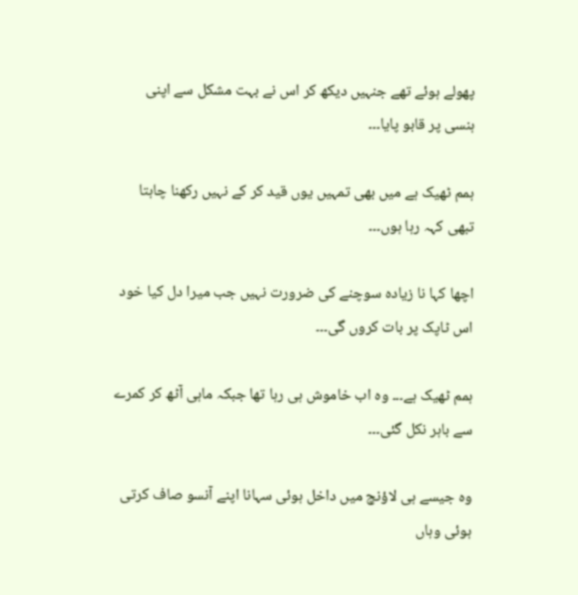پھولے ہوئے تھے جنہیں دیکھ کر اس نے بہت مشکل سے اپنی ہنسی پر قابو پایا۔۔۔

ہمم ٹھیک ہے میں بھی تمہیں یوں قید کر کے نہیں رکھنا چاہتا تبھی کہہ رہا ہوں۔۔۔

اچھا کہا نا زیادہ سوچنے کی ضرورت نہیں جب میرا دل کیا خود اس ٹاپک پر بات کروں گی۔۔۔

ہمم ٹھیک ہے۔۔۔ وہ اب خاموش ہی رہا تھا جبکہ ماہی آٹھ کر کمرے سے باہر نکل گئی۔۔۔

وہ جیسے ہی لاؤنچ میں داخل ہوئی سہانا اپنے آنسو صاف کرتی ہوئی وہاں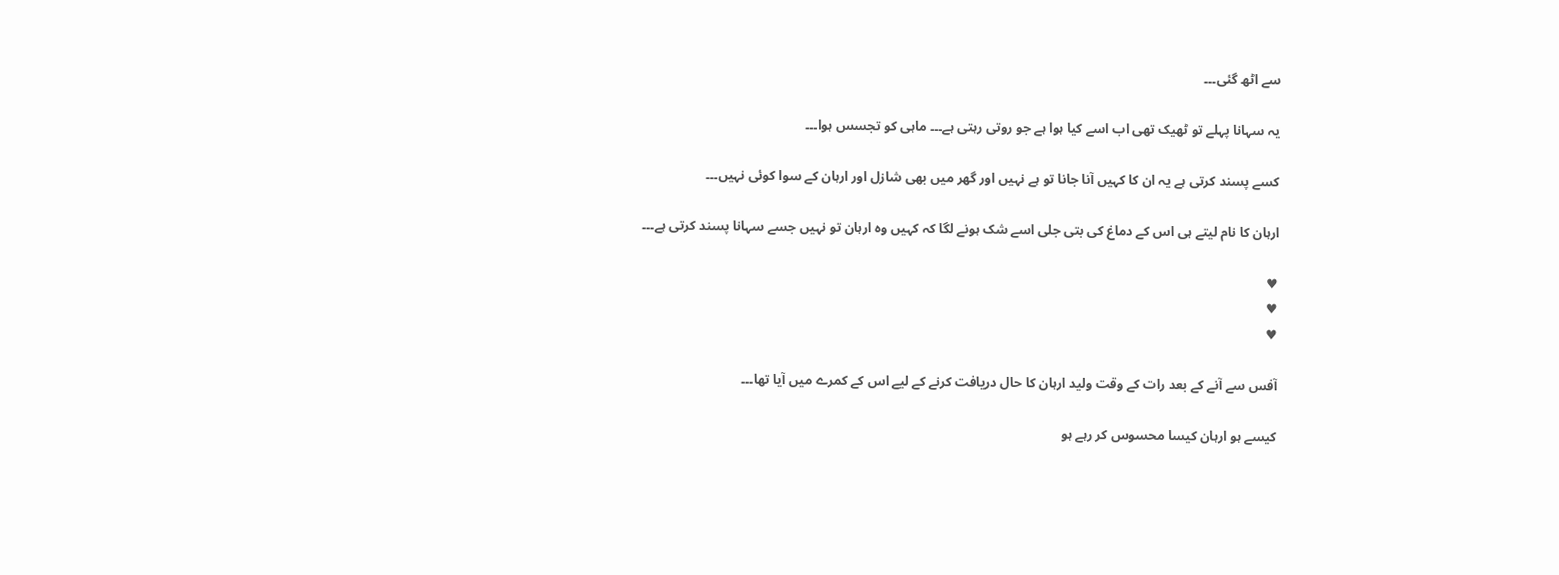سے اٹھ گئی۔۔۔

یہ سہانا پہلے تو ٹھیک تھی اب اسے کیا ہوا ہے جو روتی رہتی ہے۔۔۔ ماہی کو تجسس ہوا۔۔۔

کسے پسند کرتی ہے یہ ان کا کہیں آنا جانا تو ہے نہیں اور گھر میں بھی شازل اور ارہان کے سوا کوئی نہیں۔۔۔

ارہان کا نام لیتے ہی اس کے دماغ کی بتی جلی اسے شک ہونے لگا کہ کہیں وہ ارہان تو نہیں جسے سہانا پسند کرتی ہے۔۔۔

♥
♥
♥

آفس سے آنے کے بعد رات کے وقت ولید ارہان کا حال دریافت کرنے کے لیے اس کے کمرے میں آیا تھا۔۔۔

کیسے ہو ارہان کیسا محسوس کر رہے ہو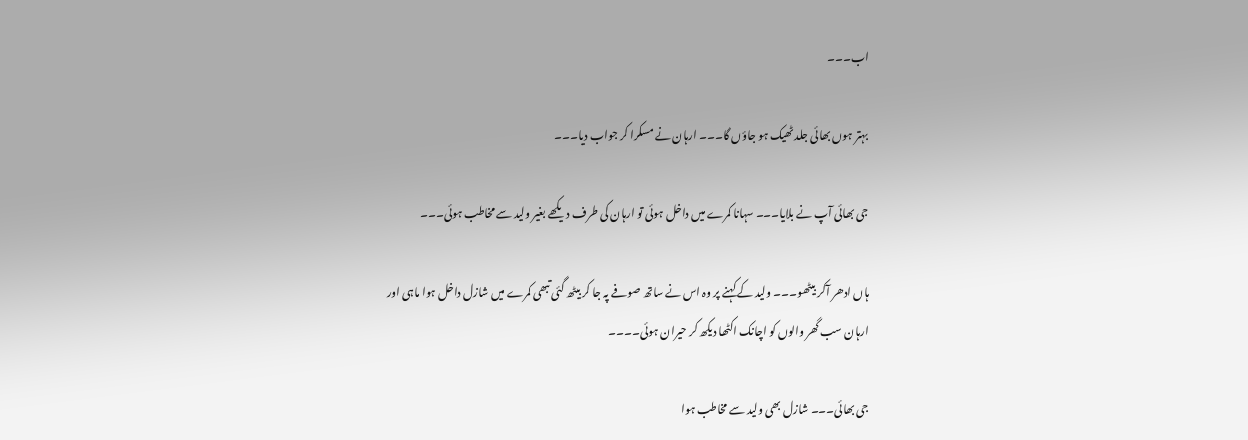اب۔۔۔

بہتر ہوں بھائی جلد ٹھیک ہو جاؤں گا۔۔۔ ارہان نے مسکرا کر جواب دیا۔۔۔

جی بھائی آپ نے بلایا۔۔۔ سہانا کمرے میں داخل ہوئی تو ارہان کی طرف دیکھے بغیر ولید سے مخاطب ہوئی۔۔۔

ہاں ادھر آکر بیٹھو۔۔۔ ولید کے کہنے پر وہ اس نے ساتھ صوفے پہ جا کر بیٹھ گئی تبھی کمرے میں شازل داخل ہوا ماہی اور ارہان سب گھر والوں کو اچانک اکٹھا دیکھ کر حیران ہوئی۔۔۔۔

جی بھائی۔۔۔ شازل بھی ولید سے مخاطب ہوا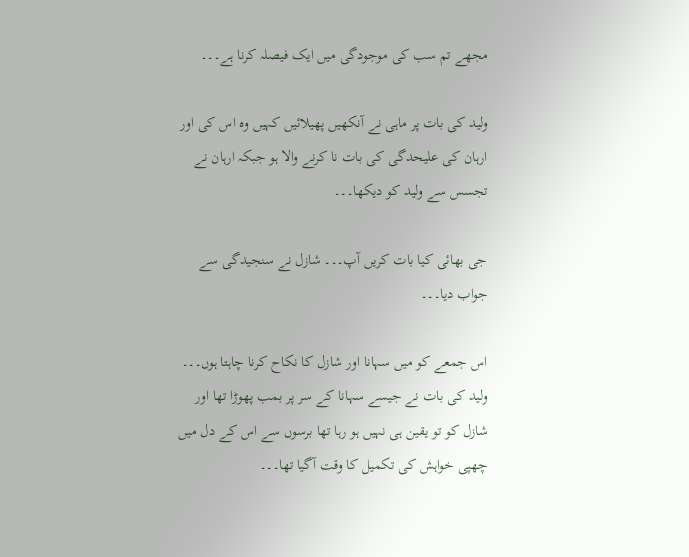مجھے تم سب کی موجودگی میں ایک فیصلہ کرنا ہے۔۔۔

ولید کی بات پر ماہی نے آنکھیں پھیلائیں کہیں وہ اس کی اور ارہان کی علیحدگی کی بات نا کرنے والا ہو جبکہ ارہان نے تجسس سے ولید کو دیکھا۔۔۔

جی بھائی کیا بات کریں آپ۔۔۔ شازل نے سنجیدگی سے جواب دیا۔۔۔

اس جمعے کو میں سہانا اور شازل کا نکاح کرنا چاہتا ہوں۔۔۔ ولید کی بات نے جیسے سہانا کے سر پر بمب پھوڑا تھا اور شازل کو تو یقین ہی نہیں ہو رہا تھا برسوں سے اس کے دل میں چھپی خواہش کی تکمیل کا وقت آگیا تھا۔۔۔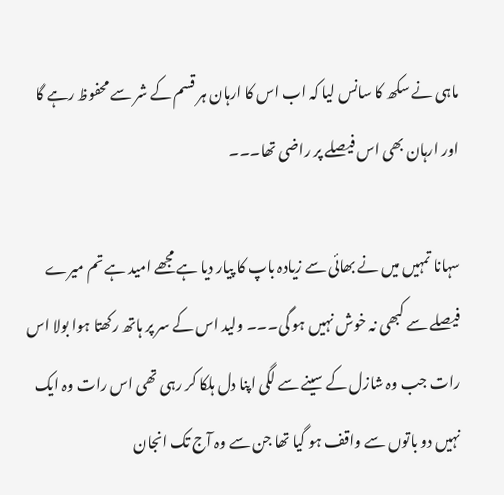ماہی نے سکھ کا سانس لیا کہ اب اس کا ارہان ہر قسم کے شر سے محفوظ رہے گا اور ارہان بھی اس فیصلے پر راضی تھا۔۔۔

سہانا تمہیں میں نے بھائی سے زیادہ باپ کا پیار دیا ہے مجھے امید ہے تم میرے فیصلے سے کبھی نہ خوش نہیں ہو گی۔۔۔ ولید اس کے سر پر ہاتھ رکھتا ہوا بولا اس رات جب وہ شازل کے سینے سے لگی اپنا دل ہلکا کر رہی تھی اس رات وہ ایک نہیں دو باتوں سے واقف ہو گیا تھا جن سے وہ آج تک انجان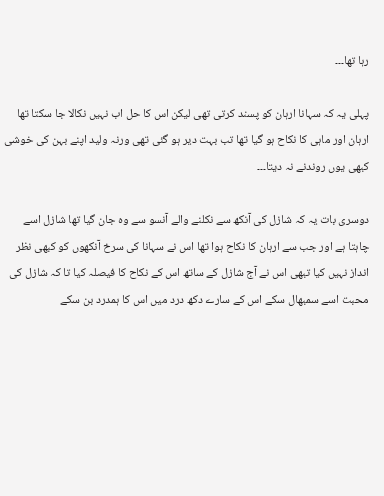رہا تھا۔۔۔

پہلی یہ کہ سہانا ارہان کو پسند کرتی تھی لیکن اس کا حل اب نہیں نکالا جا سکتا تھا ارہان اور ماہی کا نکاح ہو گیا تھا تب بہت دیر ہو گئی تھی ورنہ ولید اپنے بہن کی خوشی کبھی یوں روندنے نہ دیتا۔۔۔

دوسری بات یہ کہ شازل کی آنکھ سے نکلنے والے آنسو سے وہ جان گیا تھا شازل اسے چاہتا ہے اور جب سے ارہان کا نکاح ہوا تھا اس نے سہانا کی سرخ آنکھوں کو کبھی نظر انداز نہیں کیا تبھی اس نے آج شازل کے ساتھ اس کے نکاح کا فیصلہ کیا تا کہ شازل کی محبت اسے سمبھال سکے اس کے سارے دکھ درد میں اس کا ہمدرد بن سکے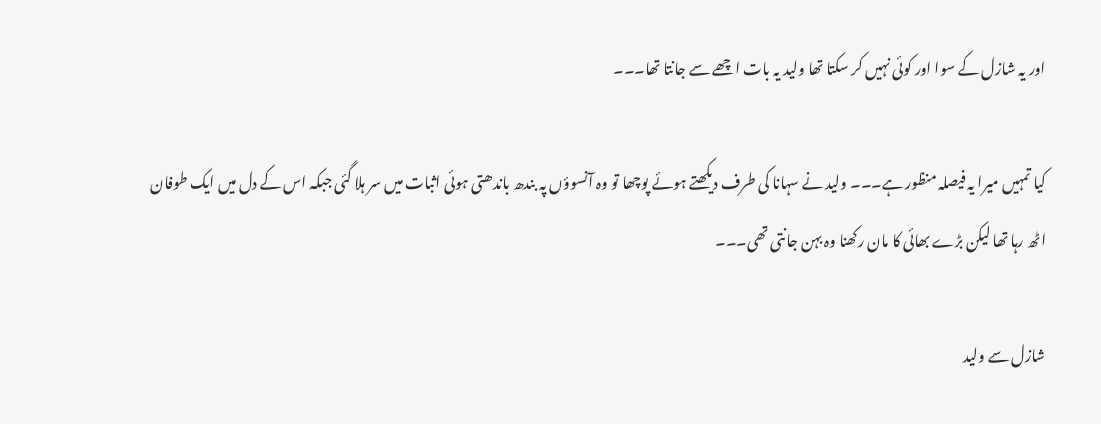اور یہ شازل کے سوا اور کوئی نہیں کر سکتا تھا ولید یہ بات اچھے سے جانتا تھا۔۔۔

کیا تمہیں میرا یہ فیصلہ منظور ہے۔۔۔ ولید نے سہانا کی طرف دیکھتے ہوئے پوچھا تو وہ آنسوؤں پہ بندھ باندھتی ہوئی اثبات میں سر ہلا گئی جبکہ اس کے دل میں ایک طوفان اٹھ رہا تھا لیکن بڑے بھائی کا مان رکھنا وہ بہن جانتی تھی۔۔۔

شازل سے ولید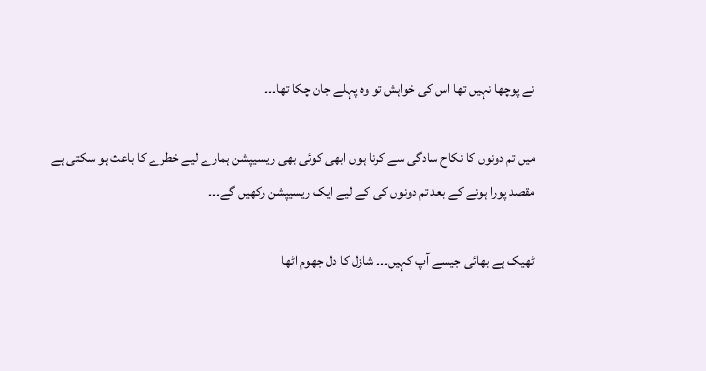نے پوچھا نہیں تھا اس کی خواہش تو وہ پہلے جان چکا تھا۔۔۔

میں تم دونوں کا نکاح سادگی سے کرنا ہوں ابھی کوئی بھی ریسیپشن ہمارے لیے خطرے کا باعث ہو سکتی ہے مقصد پورا ہونے کے بعد تم دونوں کی کے لیے ایک ریسیپشن رکھیں گے۔۔۔

ٹھیک ہے بھائی جیسے آپ کہیں۔۔۔ شازل کا دل جھوم اٹھا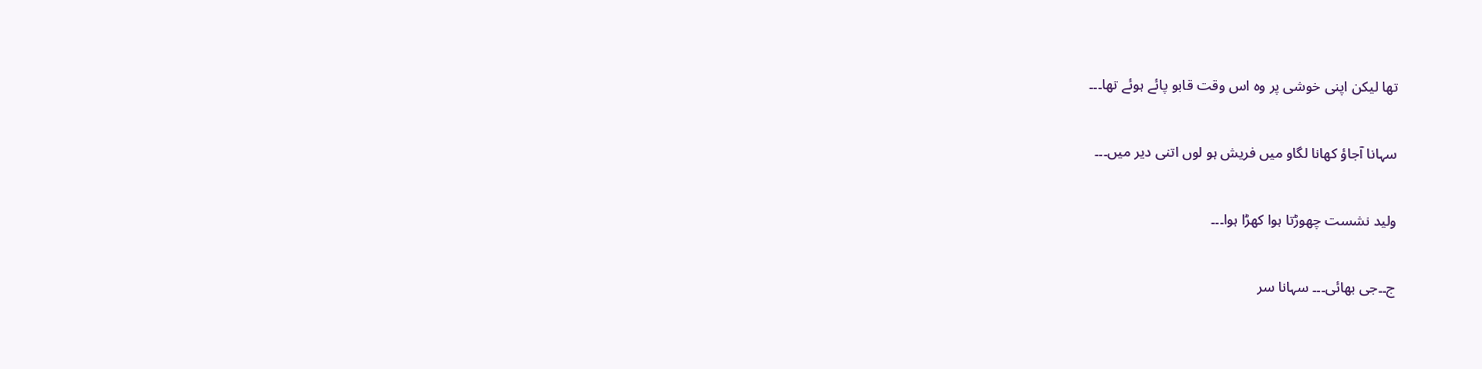تھا لیکن اپنی خوشی پر وہ اس وقت قابو پائے ہوئے تھا۔۔۔

سہانا آجاؤ کھانا لگاو میں فریش ہو لوں اتنی دیر میں۔۔۔

ولید نشست چھوڑتا ہوا کھڑا ہوا۔۔۔

ج۔۔جی بھائی۔۔۔ سہانا سر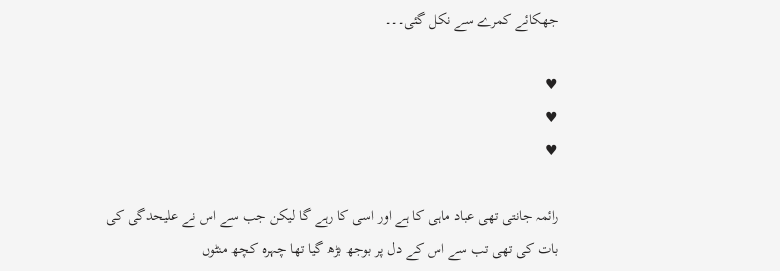جھکائے کمرے سے نکل گئی۔۔۔

♥
♥
♥

رائمہ جانتی تھی عباد ماہی کا ہے اور اسی کا رہے گا لیکن جب سے اس نے علیحدگی کی بات کی تھی تب سے اس کے دل پر بوجھ بڑھ گیا تھا چہرہ کچھ منٹوں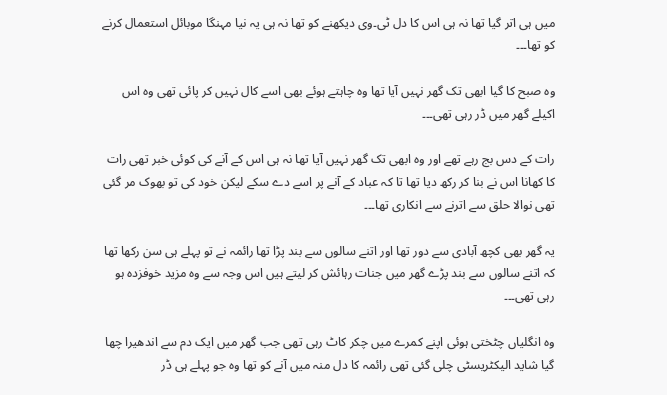میں ہی اتر گیا تھا نہ ہی اس کا دل ٹی۔وی دیکھنے کو تھا نہ ہی یہ نیا مہنگا موبائل استعمال کرنے کو تھا۔۔۔

وہ صبح کا گیا ابھی تک گھر نہیں آیا تھا وہ چاہتے ہوئے بھی اسے کال نہیں کر پائی تھی وہ اس اکیلے گھر میں ڈر رہی تھی۔۔۔

رات کے دس بج رہے تھے اور وہ ابھی تک گھر نہیں آیا تھا نہ ہی اس کے آنے کی کوئی خبر تھی رات کا کھانا اس نے بنا کر رکھ دیا تھا تا کہ عباد کے آنے پر اسے دے سکے لیکن خود کی تو بھوک مر گئی تھی نوالا حلق سے اترنے سے انکاری تھا۔۔۔

یہ گھر بھی کچھ آبادی سے دور تھا اور اتنے سالوں سے بند پڑا تھا رائمہ نے تو پہلے ہی سن رکھا تھا کہ اتنے سالوں سے بند پڑے گھر میں جنات رہائش کر لیتے ہیں اس وجہ سے وہ مزید خوفزدہ ہو رہی تھی۔۔۔

وہ انگلیاں چٹختی ہوئی اپنے کمرے میں چکر کاٹ رہی تھی جب گھر میں ایک دم سے اندھیرا چھا گیا شاید الیکٹریسٹی چلی گئی تھی رائمہ کا دل منہ میں آنے کو تھا وہ جو پہلے ہی ڈر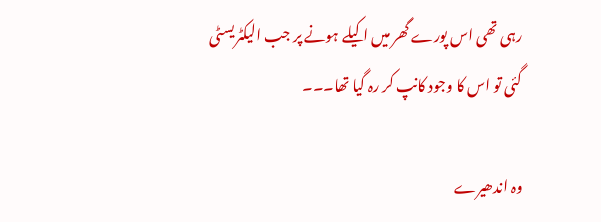رہی تھی اس پورے گھر میں اکیلے ہونے پر جب الیکٹریسٹی گئی تو اس کا وجود کانپ کر رہ گیا تھا۔۔۔

وہ اندھیرے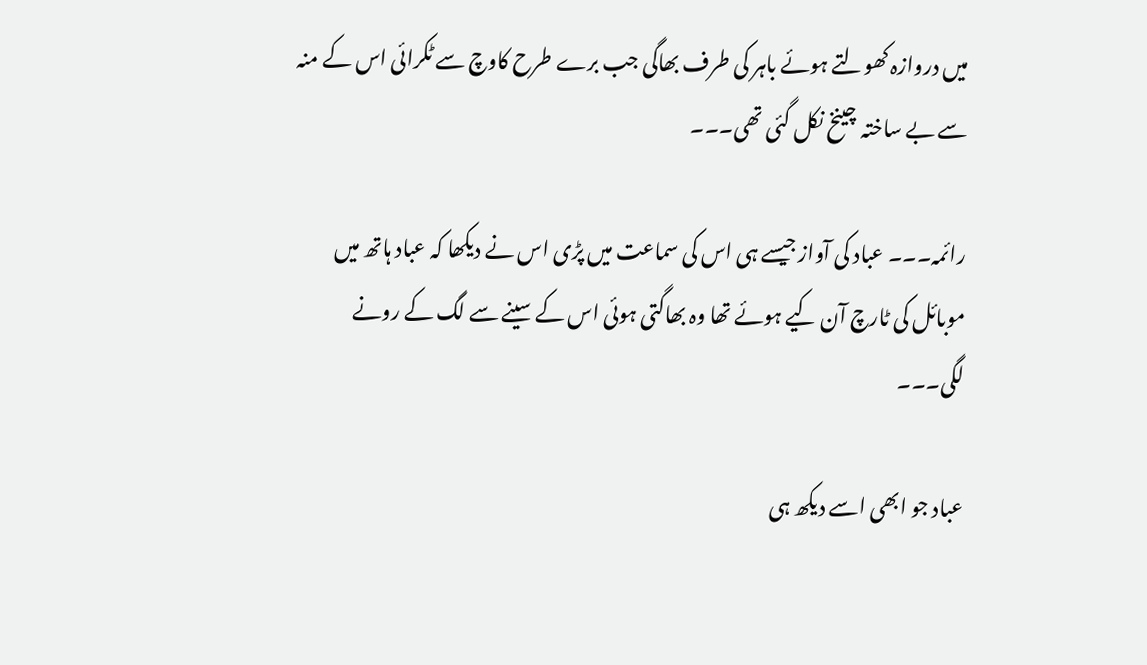میں دروازہ کھولتے ہوئے باہر کی طرف بھاگی جب برے طرح کاوچ سے ٹکرائی اس کے منہ سے بے ساختہ چینخ نکل گئی تھی۔۔۔

رائمہ۔۔۔ عباد کی آواز جیسے ہی اس کی سماعت میں پڑی اس نے دیکھا کہ عباد ہاتھ میں موبائل کی ٹارچ آن کیے ہوئے تھا وہ بھاگتی ہوئی اس کے سینے سے لگ کے رونے لگی۔۔۔

عباد جو ابھی اسے دیکھ ہی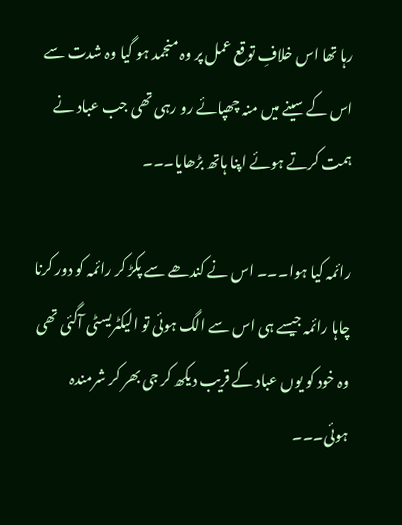رہا تھا اس خلافِ توقع عمل پر وہ منجمد ہو گیا وہ شدت سے اس کے سینے میں منہ چھپائے رو رہی تھی جب عباد نے ہمت کرتے ہوئے اپنا ہاتھ بڑھایا۔۔۔

رائمہ کیا ہوا۔۔۔ اس نے کندھے سے پکڑ کر رائمہ کو دور کرنا چاہا رائمہ جیسے ہی اس سے الگ ہوئی تو الیکٹریسٹی آگئی تھی وہ خود کو یوں عباد کے قریب دیکھ کر جی بھر کر شرمندہ ہوئی۔۔۔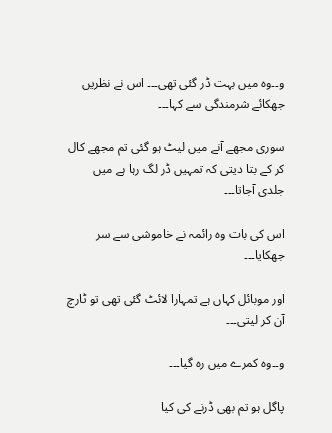و۔۔وہ میں بہت ڈر گئی تھی۔۔۔ اس نے نظریں جھکائے شرمندگی سے کہا۔۔۔

سوری مجھے آنے میں لیٹ ہو گئی تم مجھے کال کر کے بتا دیتی کہ تمہیں ڈر لگ رہا ہے میں جلدی آجاتا۔۔۔

اس کی بات وہ رائمہ نے خاموشی سے سر جھکایا۔۔۔

اور موبائل کہاں ہے تمہارا لائٹ گئی تھی تو ٹارچ آن کر لیتی۔۔۔

و۔۔وہ کمرے میں رہ گیا۔۔۔

پاگل ہو تم بھی ڈرنے کی کیا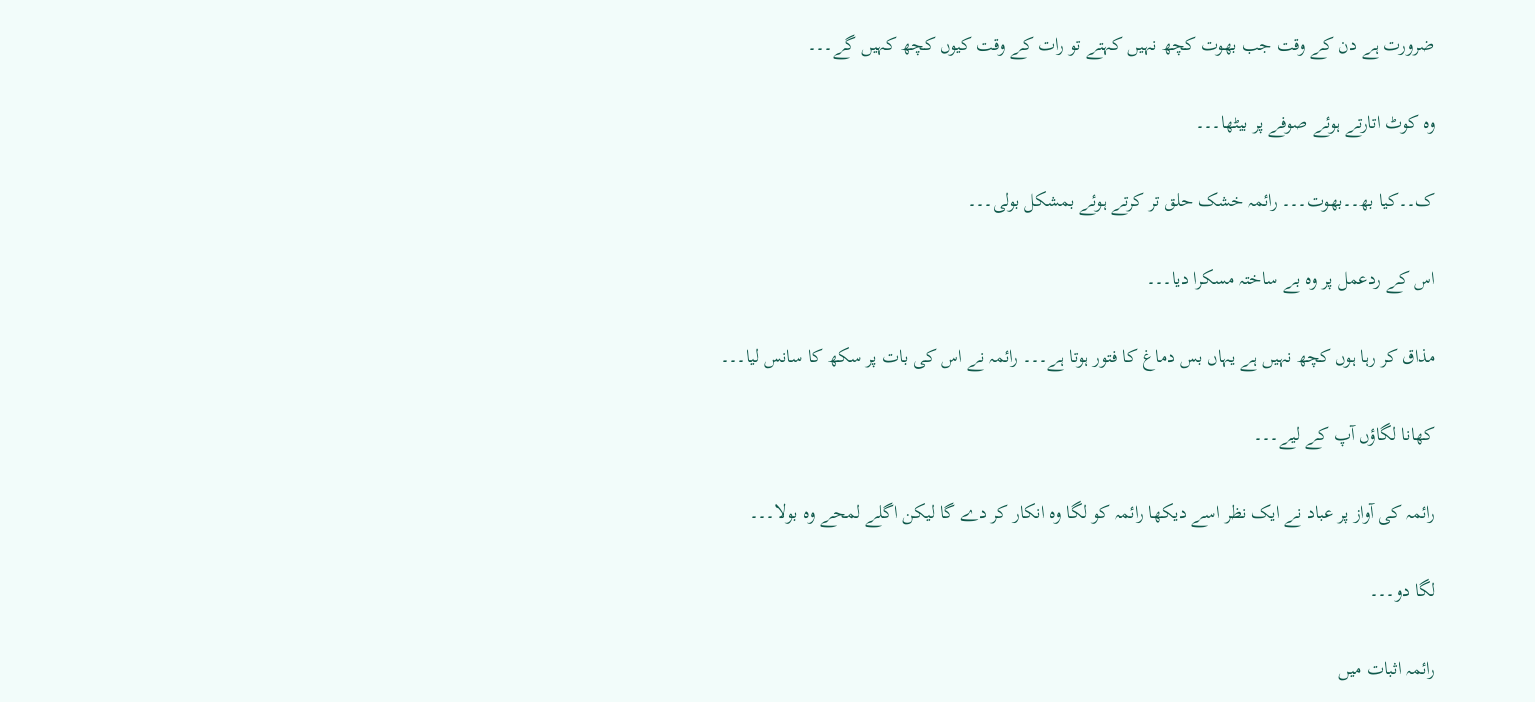ضرورت ہے دن کے وقت جب بھوت کچھ نہیں کہتے تو رات کے وقت کیوں کچھ کہیں گے۔۔۔

وہ کوٹ اتارتے ہوئے صوفے پر بیٹھا۔۔۔

ک۔۔کیا بھ۔۔بھوت۔۔۔ رائمہ خشک حلق تر کرتے ہوئے بمشکل بولی۔۔۔

اس کے ردعمل پر وہ بے ساختہ مسکرا دیا۔۔۔

مذاق کر رہا ہوں کچھ نہیں ہے یہاں بس دماغ کا فتور ہوتا ہے۔۔۔ رائمہ نے اس کی بات پر سکھ کا سانس لیا۔۔۔

کھانا لگاؤں آپ کے لیے۔۔۔

رائمہ کی آواز پر عباد نے ایک نظر اسے دیکھا رائمہ کو لگا وہ انکار کر دے گا لیکن اگلے لمحے وہ بولا۔۔۔

لگا دو۔۔۔

رائمہ اثبات میں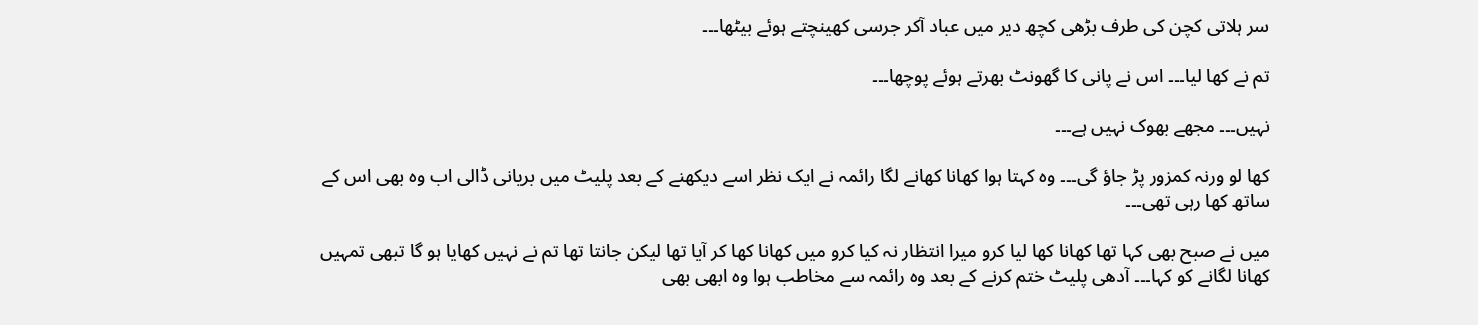سر ہلاتی کچن کی طرف بڑھی کچھ دیر میں عباد آکر جرسی کھینچتے ہوئے بیٹھا۔۔۔

تم نے کھا لیا۔۔۔ اس نے پانی کا گھونٹ بھرتے ہوئے پوچھا۔۔۔

نہیں۔۔۔ مجھے بھوک نہیں ہے۔۔۔

کھا لو ورنہ کمزور پڑ جاؤ گی۔۔۔ وہ کہتا ہوا کھانا کھانے لگا رائمہ نے ایک نظر اسے دیکھنے کے بعد پلیٹ میں بریانی ڈالی اب وہ بھی اس کے ساتھ کھا رہی تھی۔۔۔

میں نے صبح بھی کہا تھا کھانا کھا لیا کرو میرا انتظار نہ کیا کرو میں کھانا کھا کر آیا تھا لیکن جانتا تھا تم نے نہیں کھایا ہو گا تبھی تمہیں کھانا لگانے کو کہا۔۔۔ آدھی پلیٹ ختم کرنے کے بعد وہ رائمہ سے مخاطب ہوا وہ ابھی بھی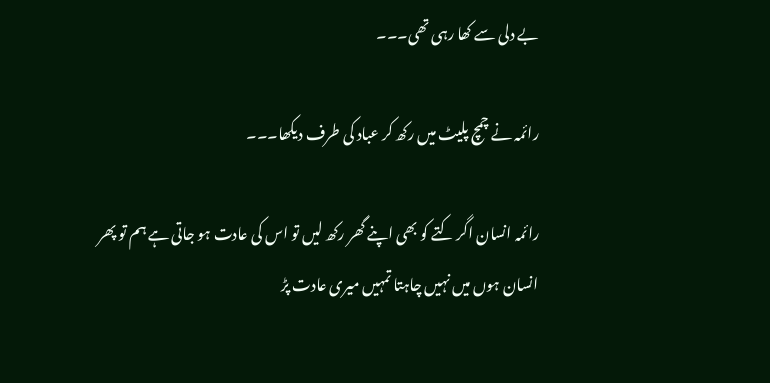بے دلی سے کھا رہی تھی۔۔۔

رائمہ نے چمچ پلیٹ میں رکھ کر عباد کی طرف دیکھا۔۔۔

رائمہ انسان اگر کتے کو بھی اپنے گھر رکھ لیں تو اس کی عادت ہو جاتی ہے ہم تو پھر انسان ہوں میں نہیں چاہتا تمہیں میری عادت پڑ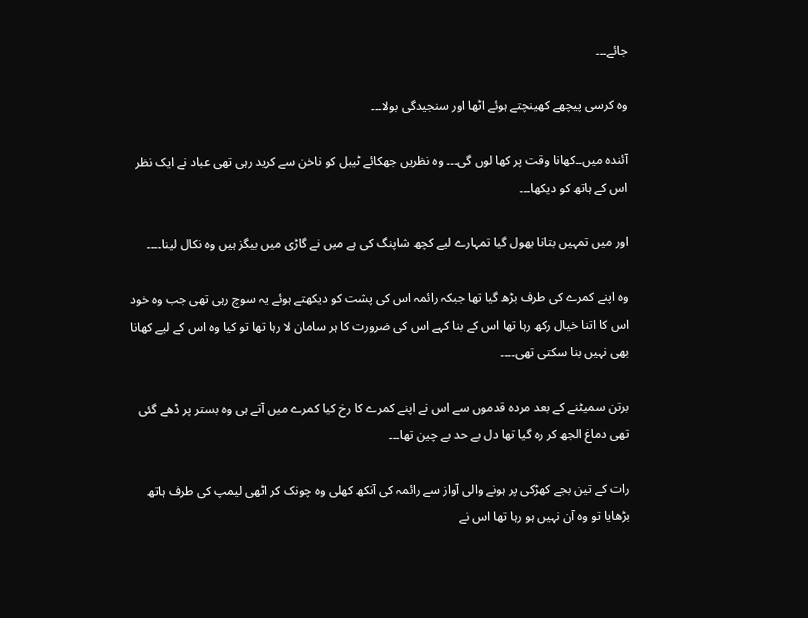جائے۔۔۔

وہ کرسی پیچھے کھینچتے ہوئے اٹھا اور سنجیدگی بولا۔۔۔

آئندہ میں۔۔کھانا وقت پر کھا لوں گی۔۔۔ وہ نظریں جھکائے ٹیبل کو ناخن سے کرید رہی تھی عباد نے ایک نظر اس کے ہاتھ کو دیکھا۔۔۔

اور میں تمہیں بتانا بھول گیا تمہارے لیے کچھ شاپنگ کی ہے میں نے گاڑی میں بیگز ہیں وہ نکال لینا۔۔۔۔

وہ اپنے کمرے کی طرف بڑھ گیا تھا جبکہ رائمہ اس کی پشت کو دیکھتے ہوئے یہ سوچ رہی تھی جب وہ خود اس کا اتنا خیال رکھ رہا تھا اس کے بنا کہے اس کی ضرورت کا ہر سامان لا رہا تھا تو کیا وہ اس کے لیے کھانا بھی نہیں بنا سکتی تھی۔۔۔۔

برتن سمیٹنے کے بعد مردہ قدموں سے اس نے اپنے کمرے کا رخ کیا کمرے میں آتے ہی وہ بستر پر ڈھے گئی تھی دماغ الجھ کر رہ گیا تھا دل بے حد بے چین تھا۔۔۔

رات کے تین بجے کھڑکی پر ہونے والی آواز سے رائمہ کی آنکھ کھلی وہ چونک کر اٹھی لیمپ کی طرف ہاتھ بڑھایا تو وہ آن نہیں ہو رہا تھا اس نے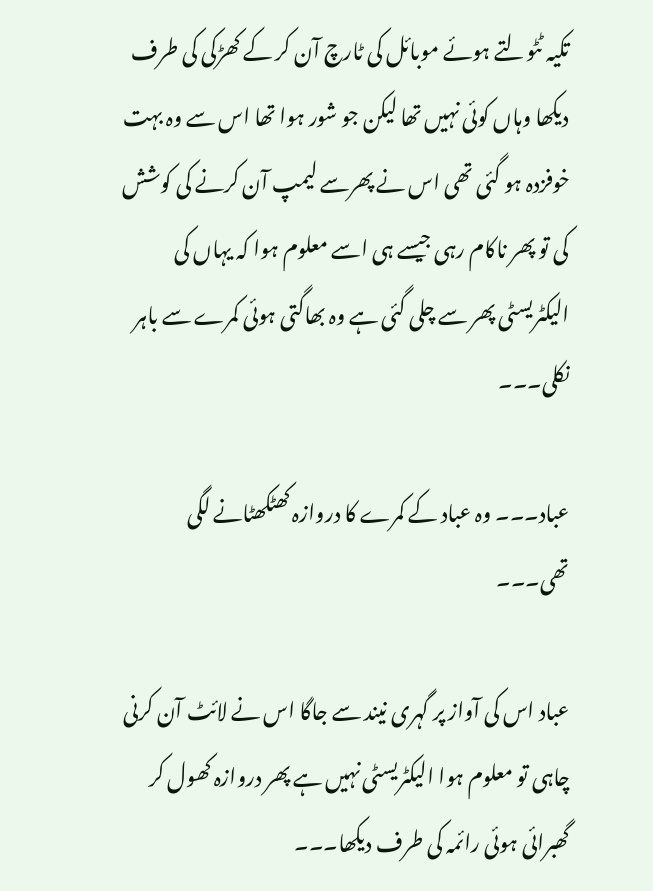تکیہ ٹٹولتے ہوئے موبائل کی ٹارچ آن کر کے کھڑکی کی طرف دیکھا وہاں کوئی نہیں تھا لیکن جو شور ہوا تھا اس سے وہ بہت خوفزدہ ہو گئی تھی اس نے پھرسے لیمپ آن کرنے کی کوشش کی تو پھر ناکام رہی جیسے ہی اسے معلوم ہوا کہ یہاں کی الیکٹریسٹی پھر سے چلی گئی ہے وہ بھاگتی ہوئی کمرے سے باہر نکلی۔۔۔

عباد۔۔۔ وہ عباد کے کمرے کا دروازہ کھٹکھٹانے لگی تھی۔۔۔

عباد اس کی آواز پر گہری نیند سے جاگا اس نے لائٹ آن کرنی چاہی تو معلوم ہوا الیکٹریسٹی نہیں ہے پھر دروازہ کھول کر گھبرائی ہوئی رائمہ کی طرف دیکھا۔۔۔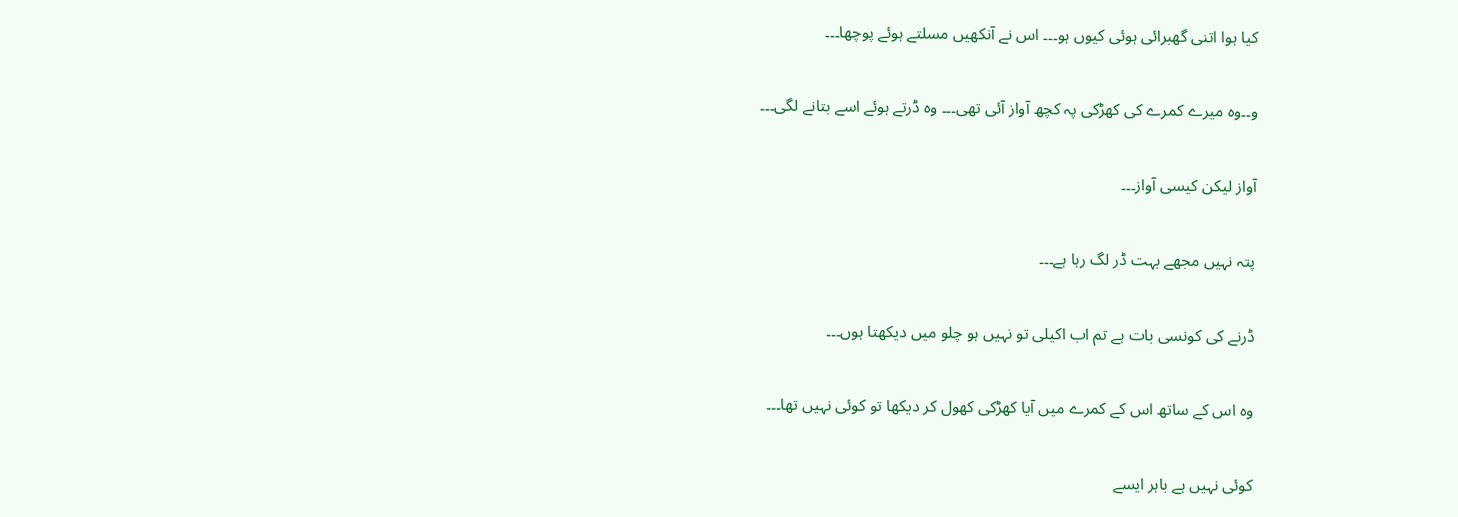کیا ہوا اتنی گھبرائی ہوئی کیوں ہو۔۔۔ اس نے آنکھیں مسلتے ہوئے پوچھا۔۔۔

و۔۔وہ میرے کمرے کی کھڑکی پہ کچھ آواز آئی تھی۔۔۔ وہ ڈرتے ہوئے اسے بتانے لگی۔۔۔

آواز لیکن کیسی آواز۔۔۔

پتہ نہیں مجھے بہت ڈر لگ رہا ہے۔۔۔

ڈرنے کی کونسی بات ہے تم اب اکیلی تو نہیں ہو چلو میں دیکھتا ہوں۔۔۔

وہ اس کے ساتھ اس کے کمرے میں آیا کھڑکی کھول کر دیکھا تو کوئی نہیں تھا۔۔۔

کوئی نہیں ہے باہر ایسے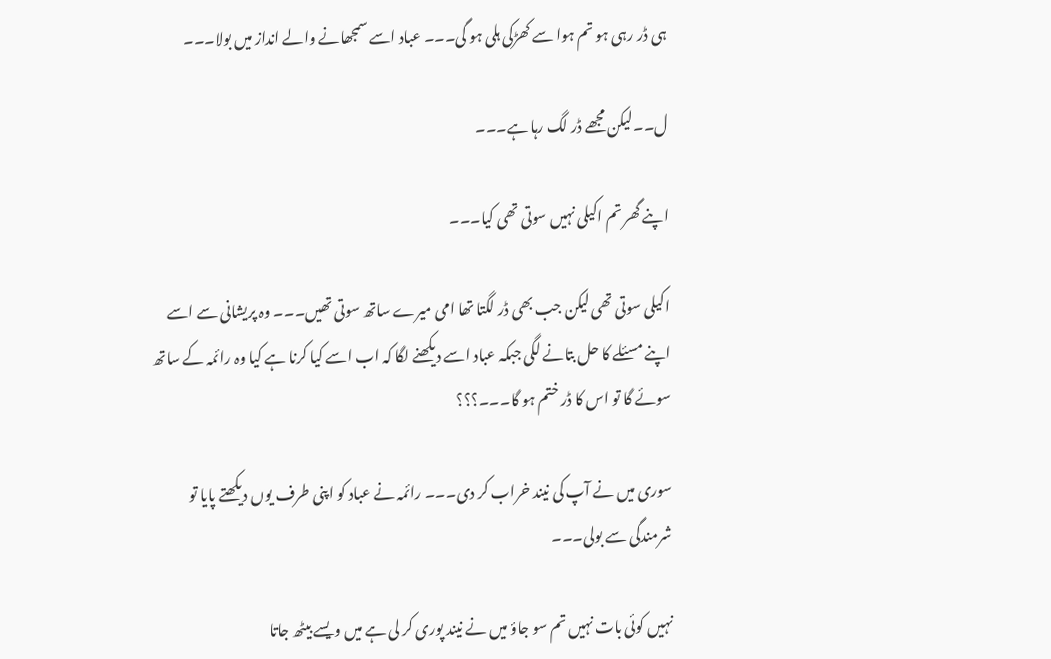ہی ڈر رہی ہو تم ہوا سے کھڑکی ہلی ہو گی۔۔۔ عباد اسے سمجھانے والے انداز میں بولا۔۔۔

ل۔۔لیکن مجھے ڈر لگ رہا ہے۔۔۔

اپنے گھر تم اکیلی نہیں سوتی تھی کیا۔۔۔

اکیلی سوتی تھی لیکن جب بھی ڈر لگتا تھا امی میرے ساتھ سوتی تھیں۔۔۔ وہ پریشانی سے اسے اپنے مسئلے کا حل بتانے لگی جبکہ عباد اسے دیکھنے لگا کہ اب اسے کیا کرنا ہے کیا وہ رائمہ کے ساتھ سوئے گا تو اس کا ڈر ختم ہو گا۔۔۔؟؟؟

سوری میں نے آپ کی نیند خراب کر دی۔۔۔ رائمہ نے عباد کو اپنی طرف یوں دیکھتے پایا تو شرمندگی سے بولی۔۔۔

نہیں کوئی بات نہیں تم سو جاؤ میں نے نیند پوری کر لی ہے میں ویسے بیٹھ جاتا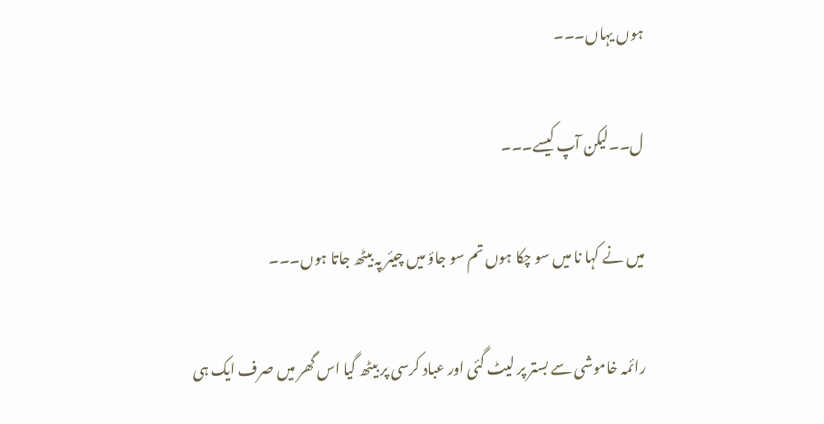ہوں یہاں۔۔۔

ل۔۔لیکن آپ کیسے۔۔۔

میں نے کہا نا میں سو چکا ہوں تم سو جاؤ میں چیئر پہ بیٹھ جاتا ہوں۔۔۔

رائمہ خاموشی سے بستر پر لیٹ گئی اور عباد کرسی پر بیٹھ گیا اس گھر میں صرف ایک ہی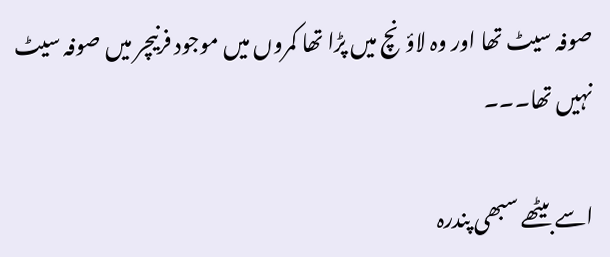صوفہ سیٹ تھا اور وہ لاؤنچ میں پڑا تھا کمروں میں موجود فرنیچر میں صوفہ سیٹ نہیں تھا۔۔۔

اسے بیٹھے سبھی پندرہ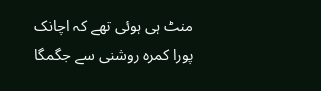منٹ ہی ہوئی تھے کہ اچانک پورا کمرہ روشنی سے جگمگا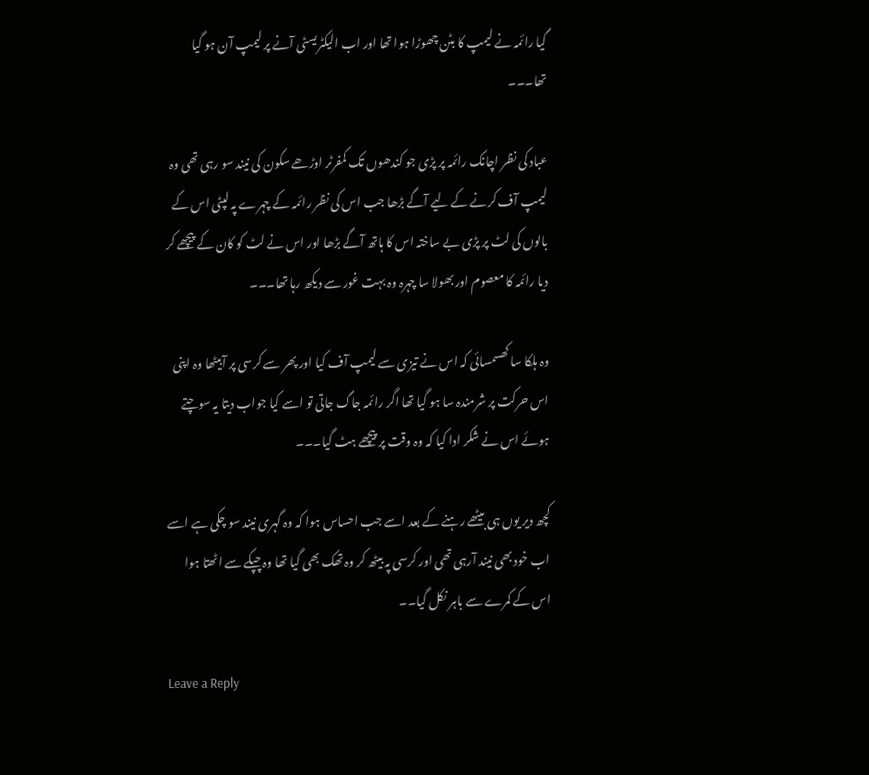گیا رائمہ نے لیمپ کا بٹن چھوڑا ہوا تھا اور اب الیکٹریسٹی آنے پر لیمپ آن ہو گیا تھا۔۔۔

عباد کی نظر اچانک رائمہ پر پڑی جو کندھوں تک کمفرٹر اوڑھے سکون کی نیند سو رہی تھی وہ لیمپ آف کرنے کے لیے آگے بڑھا جب اس کی نظر رائمہ کے چہرے پہ لپٹی اس کے بالوں کی لٹ پر پڑی بے ساختہ اس کا ہاتھ آگے بڑھا اور اس نے لٹ کو کان کے پیچھے کر دیا رائمہ کا معصوم اور بھولا سا چہرہ وہ بہت غور سے دیکھ رہا تھا۔۔۔

وہ ہلکا سا کھسمسائی کہ اس نے تیزی سے لیمپ آف کیا اور پھر سے کرسی پر آبیٹھا وہ اپنی اس حرکت پر شرمندہ سا ہو گیا تھا اگر رائمہ جاگ جاتی تو اسے کیا جواب دیتا یہ سوچتے ہوئے اس نے شکر ادا کیا کہ وہ وقت پر پیچھے ہٹ گیا۔۔۔

کچھ دیر یوں ہی بیٹھے رہنے کے بعد اسے جب احساس ہوا کہ وہ گہری نیند سو چکی ہے اسے اب خود بھی نیند آرہی تھی اور کرسی پہ بیٹھ کر وہ تھک بھی گیا تھا وہ چپکے سے اٹھتا ہوا اس کے کمرے سے باہر نکل گیا۔۔

Leave a Reply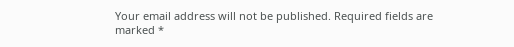Your email address will not be published. Required fields are marked *